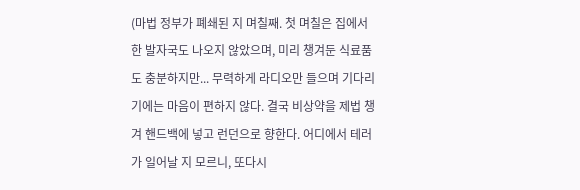(마법 정부가 폐쇄된 지 며칠째. 첫 며칠은 집에서 한 발자국도 나오지 않았으며, 미리 챙겨둔 식료품도 충분하지만... 무력하게 라디오만 들으며 기다리기에는 마음이 편하지 않다. 결국 비상약을 제법 챙겨 핸드백에 넣고 런던으로 향한다. 어디에서 테러가 일어날 지 모르니, 또다시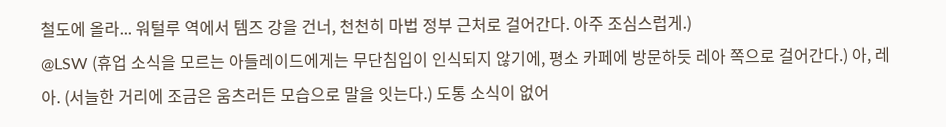철도에 올라... 워털루 역에서 템즈 강을 건너, 천천히 마법 정부 근처로 걸어간다. 아주 조심스럽게.)
@LSW (휴업 소식을 모르는 아들레이드에게는 무단침입이 인식되지 않기에, 평소 카페에 방문하듯 레아 쪽으로 걸어간다.) 아, 레아. (서늘한 거리에 조금은 움츠러든 모습으로 말을 잇는다.) 도통 소식이 없어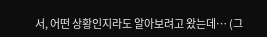서, 어떤 상황인지라도 알아보려고 왔는데… (그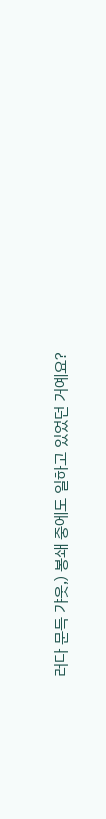러다 문득 갸웃,) 봉쇄 중에도 일하고 있었던 거예요?